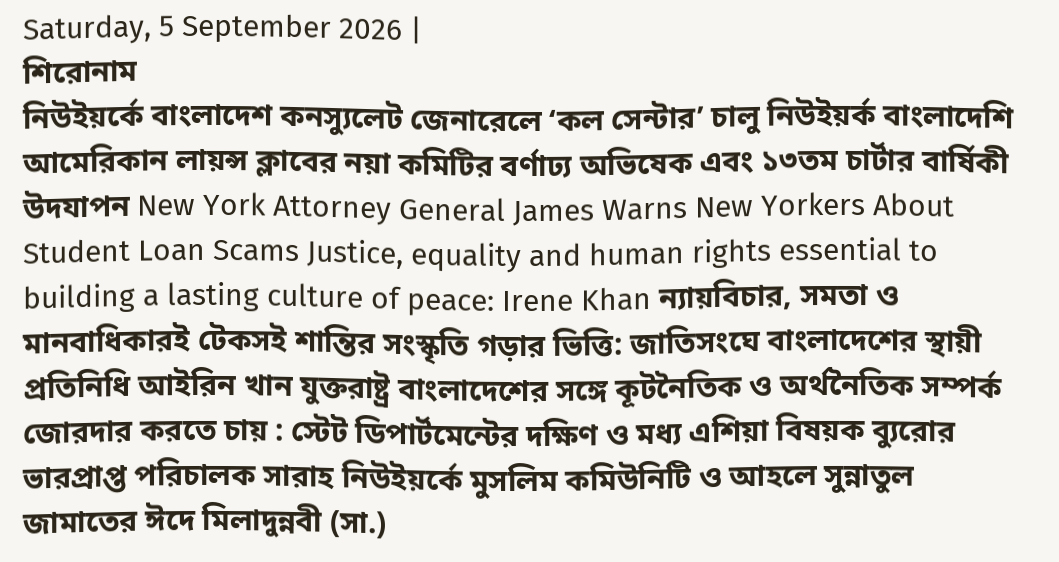Saturday, 5 September 2026 |
শিরোনাম
নিউইয়র্কে বাংলাদেশ কনস্যুলেট জেনারেলে ‘কল সেন্টার’ চালু নিউইয়র্ক বাংলাদেশি আমেরিকান লায়ন্স ক্লাবের নয়া কমিটির বর্ণাঢ্য অভিষেক এবং ১৩তম চার্টার বার্ষিকী উদযাপন New York Attorney General James Warns New Yorkers About Student Loan Scams Justice, equality and human rights essential to building a lasting culture of peace: Irene Khan ন্যায়বিচার, সমতা ও মানবাধিকারই টেকসই শান্তির সংস্কৃতি গড়ার ভিত্তি: জাতিসংঘে বাংলাদেশের স্থায়ী প্রতিনিধি আইরিন খান যুক্তরাষ্ট্র বাংলাদেশের সঙ্গে কূটনৈতিক ও অর্থনৈতিক সম্পর্ক জোরদার করতে চায় : স্টেট ডিপার্টমেন্টের দক্ষিণ ও মধ্য এশিয়া বিষয়ক ব্যুরোর ভারপ্রাপ্ত পরিচালক সারাহ নিউইয়র্কে মুসলিম কমিউনিটি ও আহলে সুন্নাতুল জামাতের ঈদে মিলাদুন্নবী (সা.)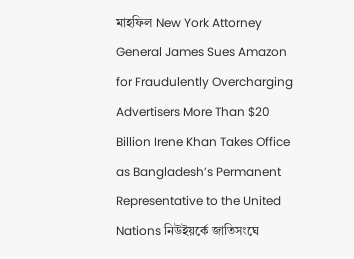মাহফিল New York Attorney General James Sues Amazon for Fraudulently Overcharging Advertisers More Than $20 Billion Irene Khan Takes Office as Bangladesh’s Permanent Representative to the United Nations নিউইয়র্কে জাতিসংঘে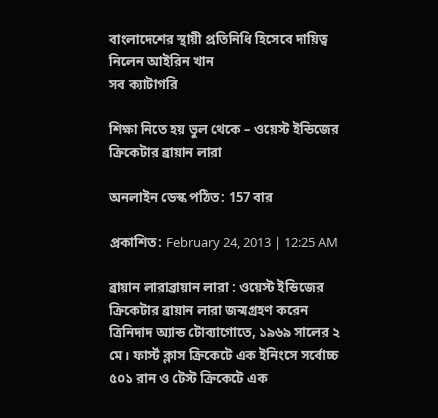বাংলাদেশের স্থায়ী প্রতিনিধি হিসেবে দায়িত্ব নিলেন আইরিন খান
সব ক্যাটাগরি

শিক্ষা নিতে হয় ভুল থেকে – ওয়েস্ট ইন্ডিজের ক্রিকেটার ব্রায়ান লারা

অনলাইন ডেস্ক পঠিত: 157 বার

প্রকাশিত: February 24, 2013 | 12:25 AM

ব্রায়ান লারাব্রায়ান লারা : ওয়েস্ট ইন্ডিজের ক্রিকেটার ব্রায়ান লারা জন্মগ্রহণ করেন ত্রিনিদাদ অ্যান্ড টোব্যাগোতে, ১৯৬৯ সালের ২ মে। ফার্স্ট ক্লাস ক্রিকেটে এক ইনিংসে সর্বোচ্চ ৫০১ রান ও টেস্ট ক্রিকেটে এক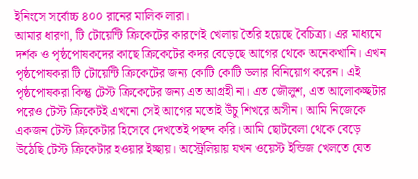ইনিংসে সর্বোচ্চ ৪০০ রানের মালিক লারা।
আমার ধারণা, টি টোয়েন্টি ক্রিকেটের কারণেই খেলায় তৈরি হয়েছে বৈচিত্র্য। এর মাধ্যমে দর্শক ও পৃষ্ঠপোষকদের কাছে ক্রিকেটের কদর বেড়েছে আগের থেকে অনেকখানি। এখন পৃষ্ঠপোষকরা টি টোয়েন্টি ক্রিকেটের জন্য কোটি কোটি ডলার বিনিয়োগ করেন। এই পৃষ্ঠপোষকরা কিন্তু টেস্ট ক্রিকেটের জন্য এত আগ্রহী না। এত জৌলুশ, এত আলোকচ্ছটার পরেও টেস্ট ক্রিকেটই এখনো সেই আগের মতোই উঁচু শিখরে অসীন। আমি নিজেকে একজন টেস্ট ক্রিকেটার হিসেবে দেখতেই পছন্দ করি। আমি ছোটবেলা থেকে বেড়ে উঠেছি টেস্ট ক্রিকেটার হওয়ার ইচ্ছায়। অস্ট্রেলিয়ায় যখন ওয়েস্ট ইন্ডিজ খেলতে যেত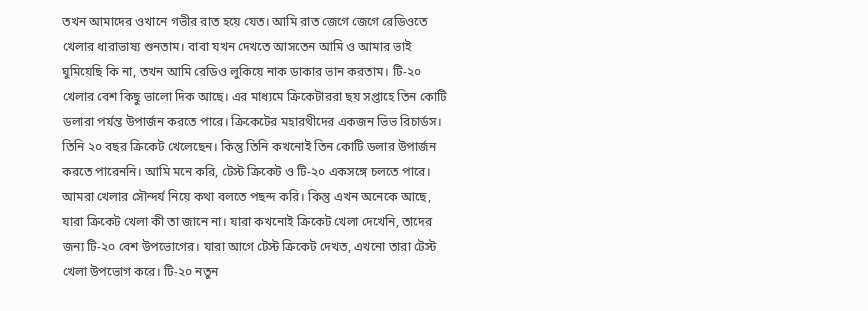তখন আমাদের ওখানে গভীর রাত হয়ে যেত। আমি রাত জেগে জেগে রেডিওতে খেলার ধারাভাষ্য শুনতাম। বাবা যখন দেখতে আসতেন আমি ও আমার ভাই ঘুমিয়েছি কি না, তখন আমি রেডিও লুকিয়ে নাক ডাকার ভান করতাম। টি-২০ খেলার বেশ কিছু ভালো দিক আছে। এর মাধ্যমে ক্রিকেটাররা ছয় সপ্তাহে তিন কোটি ডলারা পর্যন্ত উপার্জন করতে পারে। ক্রিকেটের মহারথীদের একজন ভিভ রিচার্ডস। তিনি ২০ বছর ক্রিকেট খেলেছেন। কিন্তু তিনি কখনোই তিন কোটি ডলার উপার্জন করতে পারেননি। আমি মনে করি, টেস্ট ক্রিকেট ও টি-২০ একসঙ্গে চলতে পারে। আমরা খেলার সৌন্দর্য নিয়ে কথা বলতে পছন্দ করি। কিন্তু এখন অনেকে আছে, যারা ক্রিকেট খেলা কী তা জানে না। যারা কখনোই ক্রিকেট খেলা দেখেনি, তাদের জন্য টি-২০ বেশ উপভোগের। যারা আগে টেস্ট ক্রিকেট দেখত, এখনো তারা টেস্ট খেলা উপভোগ করে। টি-২০ নতুন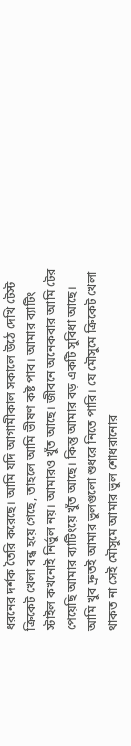ধরনের দর্শক তৈরি করেছে। আমি যদি আগামীকাল সকালে উঠে দেখি টেস্ট ক্রিকেট খেলা বন্ধ হয়ে গেছে, তাহলে আমি ভীষণ কষ্ট পাব। আমার ব্যাটিং স্টাইল কখনোই নির্ভুল নয়। আমারও খুঁত আছে। জীবনে অনেকবার আমি টের পেয়েছি আমার ব্যাটিংয়ে খুঁত আছে। কিন্তু আমার বড় একটি সুবিধা আছে। আমি খুব দ্রুতই আমার ভুলগুলো শুধরে নিতে পারি। যে মৌসুমে ক্রিকেট খেলা থাকত না সেই মৌসুমে আমার ভুল শোধরানোর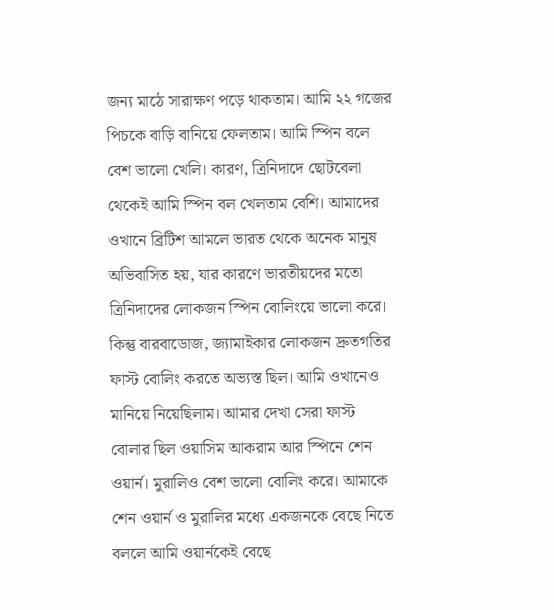জন্য মাঠে সারাক্ষণ পড়ে থাকতাম। আমি ২২ গজের পিচকে বাড়ি বানিয়ে ফেলতাম। আমি স্পিন বলে বেশ ভালো খেলি। কারণ, ত্রিনিদাদে ছোটবেলা থেকেই আমি স্পিন বল খেলতাম বেশি। আমাদের ওখানে ব্রিটিশ আমলে ভারত থেকে অনেক মানুষ অভিবাসিত হয়, যার কারণে ভারতীয়দের মতো ত্রিনিদাদের লোকজন স্পিন বোলিংয়ে ভালো করে। কিন্তু বারবাডোজ, জ্যামাইকার লোকজন দ্রুতগতির ফাস্ট বোলিং করতে অভ্যস্ত ছিল। আমি ওখানেও মানিয়ে নিয়েছিলাম। আমার দেখা সেরা ফাস্ট বোলার ছিল ওয়াসিম আকরাম আর স্পিনে শেন ওয়ার্ন। মুরালিও বেশ ভালো বোলিং করে। আমাকে শেন ওয়ার্ন ও মুরালির মধ্যে একজনকে বেছে নিতে বললে আমি ওয়ার্নকেই বেছে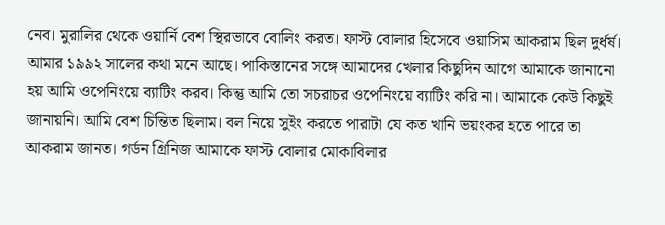নেব। মুরালির থেকে ওয়ার্নি বেশ স্থিরভাবে বোলিং করত। ফাস্ট বোলার হিসেবে ওয়াসিম আকরাম ছিল দুর্ধর্ষ। আমার ১৯৯২ সালের কথা মনে আছে। পাকিস্তানের সঙ্গে আমাদের খেলার কিছুদিন আগে আমাকে জানানো হয় আমি ওপেনিংয়ে ব্যাটিং করব। কিন্তু আমি তো সচরাচর ওপেনিংয়ে ব্যাটিং করি না। আমাকে কেউ কিছুই জানায়নি। আমি বেশ চিন্তিত ছিলাম। বল নিয়ে সুইং করতে পারাটা যে কত খানি ভয়ংকর হতে পারে তা আকরাম জানত। গর্ডন গ্রিনিজ আমাকে ফাস্ট বোলার মোকাবিলার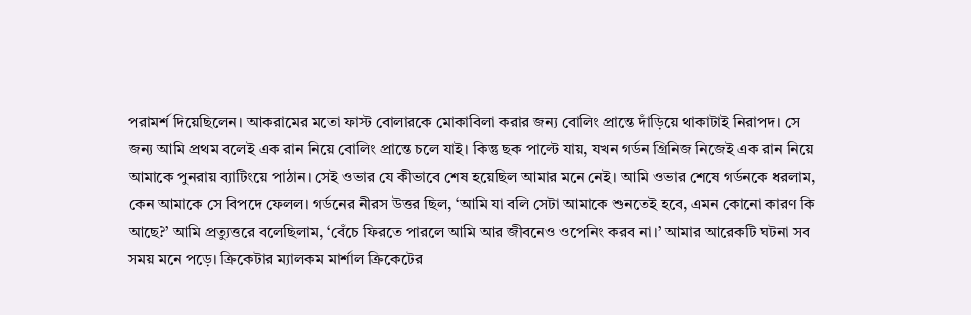পরামর্শ দিয়েছিলেন। আকরামের মতো ফাস্ট বোলারকে মোকাবিলা করার জন্য বোলিং প্রান্তে দাঁড়িয়ে থাকাটাই নিরাপদ। সে জন্য আমি প্রথম বলেই এক রান নিয়ে বোলিং প্রান্তে চলে যাই। কিন্তু ছক পাল্টে যায়, যখন গর্ডন গ্রিনিজ নিজেই এক রান নিয়ে আমাকে পুনরায় ব্যাটিংয়ে পাঠান। সেই ওভার যে কীভাবে শেষ হয়েছিল আমার মনে নেই। আমি ওভার শেষে গর্ডনকে ধরলাম, কেন আমাকে সে বিপদে ফেলল। গর্ডনের নীরস উত্তর ছিল, ‘আমি যা বলি সেটা আমাকে শুনতেই হবে, এমন কোনো কারণ কি আছে?’ আমি প্রত্যুত্তরে বলেছিলাম, ‘বেঁচে ফিরতে পারলে আমি আর জীবনেও ওপেনিং করব না।’ আমার আরেকটি ঘটনা সব সময় মনে পড়ে। ক্রিকেটার ম্যালকম মার্শাল ক্রিকেটের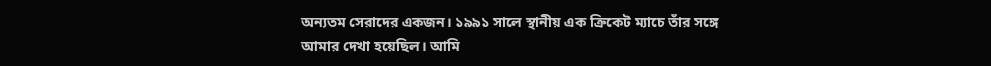অন্যতম সেরাদের একজন। ১৯৯১ সালে স্থানীয় এক ক্রিকেট ম্যাচে তাঁর সঙ্গে আমার দেখা হয়েছিল। আমি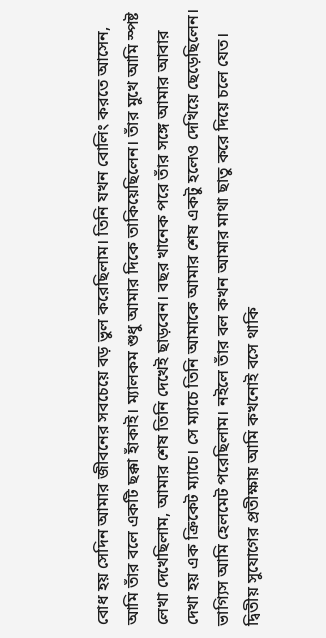বোধ হয় সেদিন আমার জীবনের সবচেয়ে বড় ভুল করেছিলাম। তিনি যখন বোলিং করতে আসেন, আমি তাঁর বলে একটি ছক্কা হাঁকাই। ম্যালকম শুধু আমার দিকে তাকিয়েছিলেন। তাঁর মুখে আমি স্পষ্ট লেখা দেখেছিলাম, আমার শেষ তিনি দেখেই ছাড়বেন। বছর খানেক পরে তাঁর সঙ্গে আমার আবার দেখা হয় এক ক্রিকেট ম্যাচে। সে ম্যাচে তিনি আমাকে আমার শেষ একটু হলেও দেখিয়ে ছেড়েছিলেন। ভাগ্যিস আমি হেলমেট পরেছিলাম। নইলে তাঁর বল কখন আমার মাথা ছাতু করে দিয়ে চলে যেত। দ্বিতীয় সুযোগের প্রতীক্ষায় আমি কখনোই বসে থাকি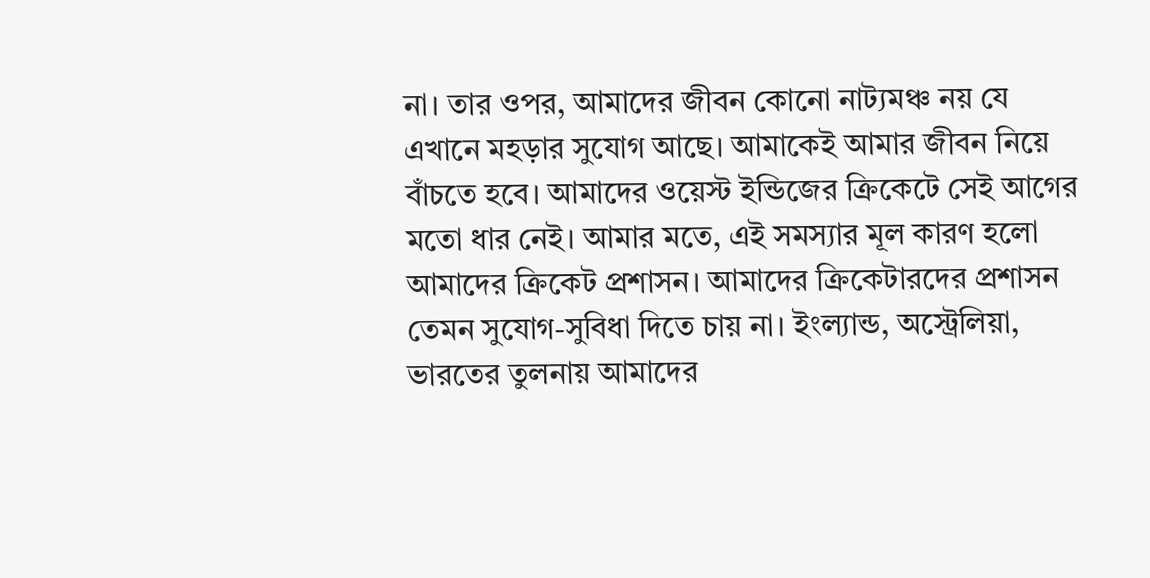না। তার ওপর, আমাদের জীবন কোনো নাট্যমঞ্চ নয় যে এখানে মহড়ার সুযোগ আছে। আমাকেই আমার জীবন নিয়ে বাঁচতে হবে। আমাদের ওয়েস্ট ইন্ডিজের ক্রিকেটে সেই আগের মতো ধার নেই। আমার মতে, এই সমস্যার মূল কারণ হলো আমাদের ক্রিকেট প্রশাসন। আমাদের ক্রিকেটারদের প্রশাসন তেমন সুযোগ-সুবিধা দিতে চায় না। ইংল্যান্ড, অস্ট্রেলিয়া, ভারতের তুলনায় আমাদের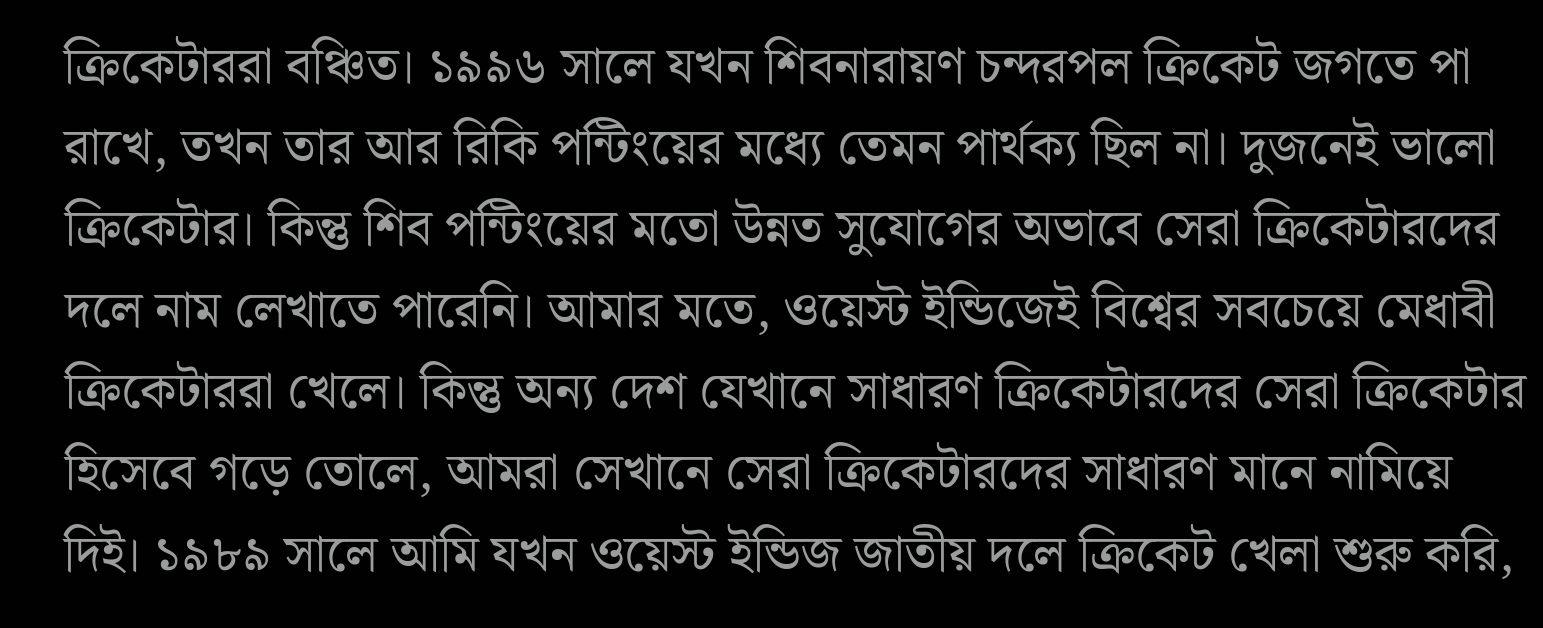ক্রিকেটাররা বঞ্চিত। ১৯৯৬ সালে যখন শিবনারায়ণ চন্দরপল ক্রিকেট জগতে পা রাখে, তখন তার আর রিকি পন্টিংয়ের মধ্যে তেমন পার্থক্য ছিল না। দুজনেই ভালো ক্রিকেটার। কিন্তু শিব পন্টিংয়ের মতো উন্নত সুযোগের অভাবে সেরা ক্রিকেটারদের দলে নাম লেখাতে পারেনি। আমার মতে, ওয়েস্ট ইন্ডিজেই বিশ্বের সবচেয়ে মেধাবী ক্রিকেটাররা খেলে। কিন্তু অন্য দেশ যেখানে সাধারণ ক্রিকেটারদের সেরা ক্রিকেটার হিসেবে গড়ে তোলে, আমরা সেখানে সেরা ক্রিকেটারদের সাধারণ মানে নামিয়ে দিই। ১৯৮৯ সালে আমি যখন ওয়েস্ট ইন্ডিজ জাতীয় দলে ক্রিকেট খেলা শুরু করি,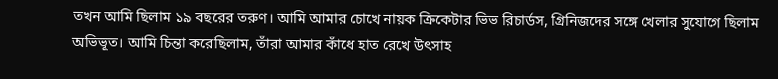তখন আমি ছিলাম ১৯ বছরের তরুণ। আমি আমার চোখে নায়ক ক্রিকেটার ভিভ রিচার্ডস, গ্রিনিজদের সঙ্গে খেলার সুযোগে ছিলাম অভিভূত। আমি চিন্তা করেছিলাম, তাঁরা আমার কাঁধে হাত রেখে উৎসাহ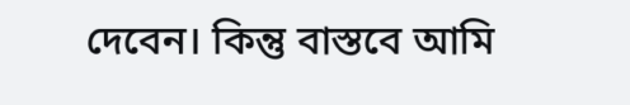দেবেন। কিন্তু বাস্তবে আমি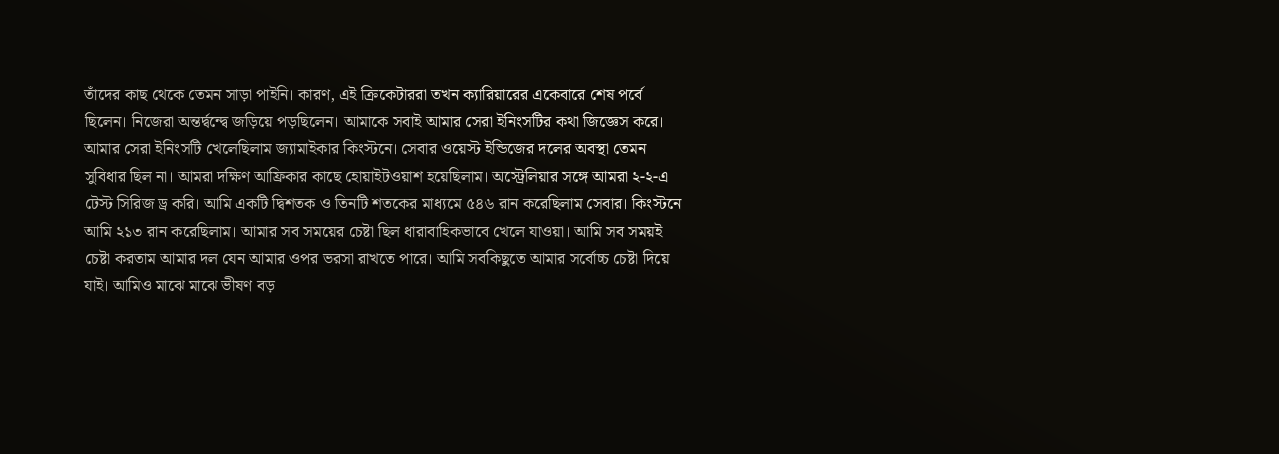তাঁদের কাছ থেকে তেমন সাড়া পাইনি। কারণ, এই ক্রিকেটাররা তখন ক্যারিয়ারের একেবারে শেষ পর্বে ছিলেন। নিজেরা অন্তর্দ্বন্দ্বে জড়িয়ে পড়ছিলেন। আমাকে সবাই আমার সেরা ইনিংসটির কথা জিজ্ঞেস করে। আমার সেরা ইনিংসটি খেলেছিলাম জ্যামাইকার কিংস্টনে। সেবার ওয়েস্ট ইন্ডিজের দলের অবস্থা তেমন সুবিধার ছিল না। আমরা দক্ষিণ আফ্রিকার কাছে হোয়াইটওয়াশ হয়েছিলাম। অস্ট্রেলিয়ার সঙ্গে আমরা ২-২-এ টেস্ট সিরিজ ড্র করি। আমি একটি দ্বিশতক ও তিনটি শতকের মাধ্যমে ৫৪৬ রান করেছিলাম সেবার। কিংস্টনে আমি ২১৩ রান করেছিলাম। আমার সব সময়ের চেষ্টা ছিল ধারাবাহিকভাবে খেলে যাওয়া। আমি সব সময়ই চেষ্টা করতাম আমার দল যেন আমার ওপর ভরসা রাখতে পারে। আমি সবকিছুতে আমার সর্বোচ্চ চেষ্টা দিয়ে যাই। আমিও মাঝে মাঝে ভীষণ বড়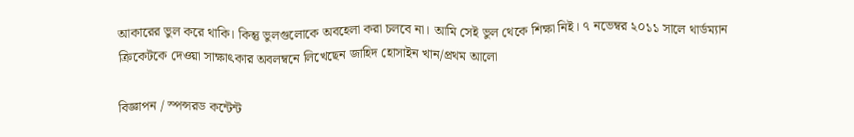আকারের ভুল করে থাকি। কিন্তু ভুলগুলোকে অবহেলা করা চলবে না। আমি সেই ভুল থেকে শিক্ষা নিই। ৭ নভেম্বর ২০১১ সালে থার্ডম্যান ক্রিকেটকে দেওয়া সাক্ষাৎকার অবলম্বনে লিখেছেন জাহিদ হোসাইন খান/প্রথম আলো

বিজ্ঞাপন / স্পন্সরড কন্টেন্ট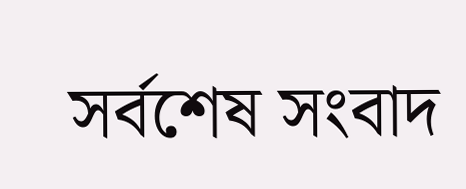সর্বশেষ সংবাদ